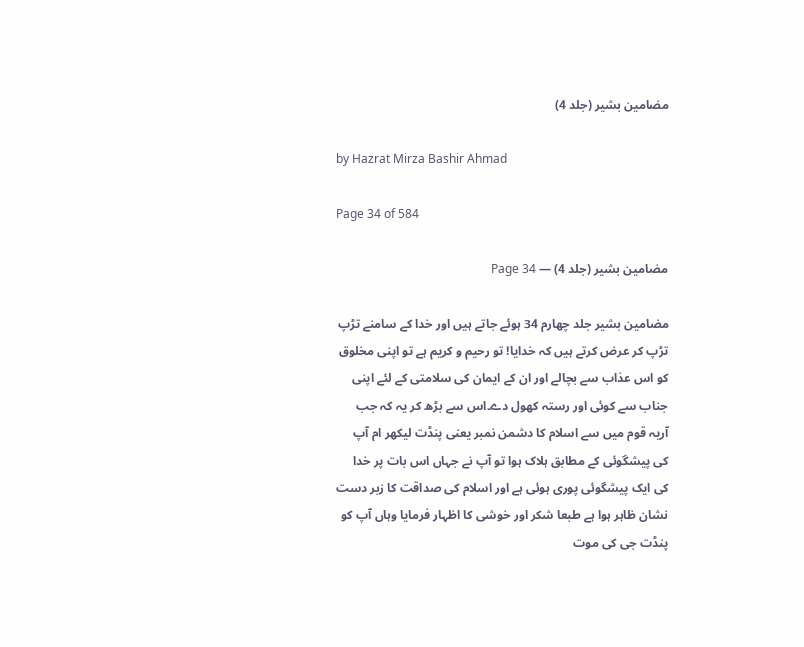مضامین بشیر (جلد 4)

by Hazrat Mirza Bashir Ahmad

Page 34 of 584

مضامین بشیر (جلد 4) — Page 34

مضامین بشیر جلد چهارم 34 ہوئے جاتے ہیں اور خدا کے سامنے تڑپ تڑپ کر عرض کرتے ہیں کہ خدایا! تو رحیم و کریم ہے تو اپنی مخلوق کو اس عذاب سے بچالے اور ان کے ایمان کی سلامتی کے لئے اپنی جناب سے کوئی اور رستہ کھول دے۔اس سے بڑھ کر یہ کہ جب آریہ قوم میں سے اسلام کا دشمن نمبر یعنی پنڈت لیکھر ام آپ کی پیشگوئی کے مطابق ہلاک ہوا تو آپ نے جہاں اس بات پر خدا کی ایک پیشگوئی پوری ہوئی ہے اور اسلام کی صداقت کا زبر دست نشان ظاہر ہوا ہے طبعا شکر اور خوشی کا اظہار فرمایا وہاں آپ کو پنڈت جی کی موت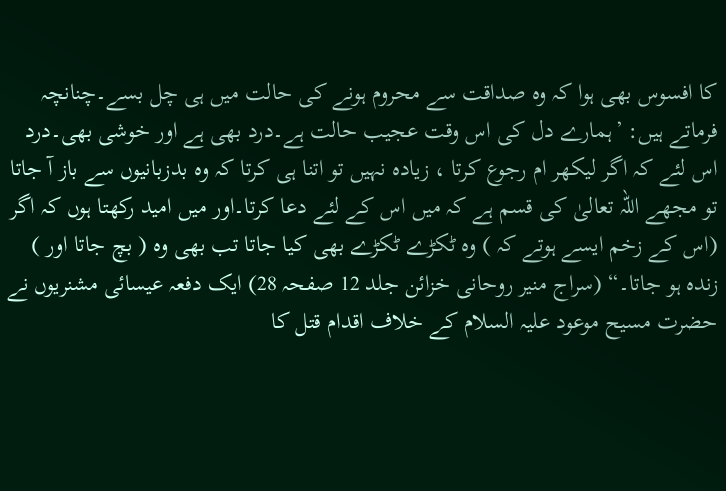کا افسوس بھی ہوا کہ وہ صداقت سے محروم ہونے کی حالت میں ہی چل بسے۔چنانچہ فرماتے ہیں: ’ہمارے دل کی اس وقت عجیب حالت ہے۔درد بھی ہے اور خوشی بھی۔درد اس لئے کہ اگر لیکھر ام رجوع کرتا ، زیادہ نہیں تو اتنا ہی کرتا کہ وہ بدزبانیوں سے باز آ جاتا تو مجھے اللہ تعالیٰ کی قسم ہے کہ میں اس کے لئے دعا کرتا۔اور میں امید رکھتا ہوں کہ اگر (اس کے زخم ایسے ہوتے کہ ) وہ ٹکڑے ٹکڑے بھی کیا جاتا تب بھی وہ ( بچ جاتا اور ) زندہ ہو جاتا۔“ (سراج منیر روحانی خزائن جلد 12 صفحہ 28) ایک دفعہ عیسائی مشنریوں نے حضرت مسیح موعود علیہ السلام کے خلاف اقدام قتل کا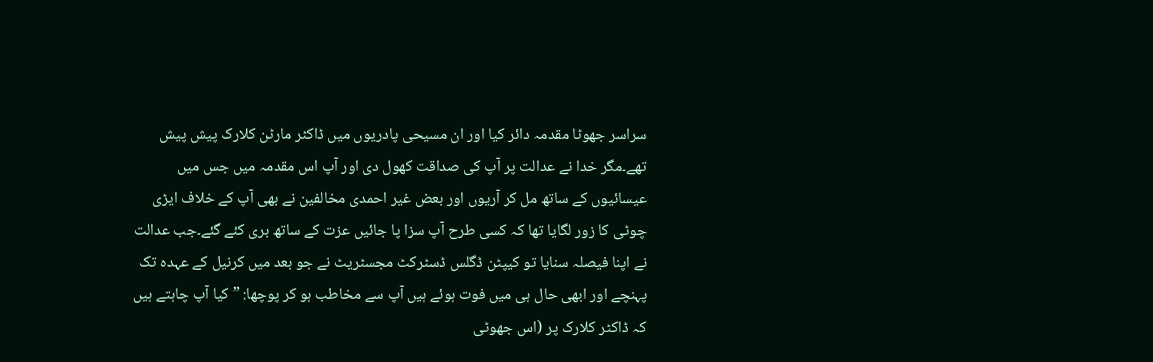سراسر جھوٹا مقدمہ دائر کیا اور ان مسیحی پادریوں میں ڈاکٹر مارٹن کلارک پیش پیش تھے۔مگر خدا نے عدالت پر آپ کی صداقت کھول دی اور آپ اس مقدمہ میں جس میں عیسائیوں کے ساتھ مل کر آریوں اور بعض غیر احمدی مخالفین نے بھی آپ کے خلاف ایڑی چوٹی کا زور لگایا تھا کہ کسی طرح آپ سزا پا جائیں عزت کے ساتھ بری کئے گئے۔جب عدالت نے اپنا فیصلہ سنایا تو کیپٹن ڈگلس ڈسٹرکٹ مجسٹریٹ نے جو بعد میں کرنیل کے عہدہ تک پہنچے اور ابھی حال ہی میں فوت ہوئے ہیں آپ سے مخاطب ہو کر پوچھا: ” کیا آپ چاہتے ہیں کہ ڈاکٹر کلارک پر (اس جھوٹی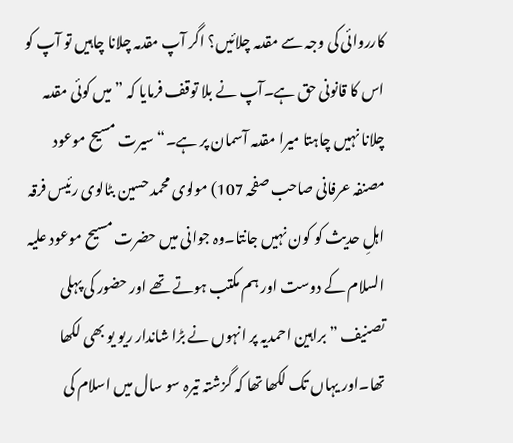کارروائی کی وجہ سے مقدمہ چلائیں؟ اگر آپ مقدمہ چلانا چاہیں تو آپ کو اس کا قانونی حق ہے۔آپ نے بلا توقف فرمایا کہ ” میں کوئی مقدمہ چلانا نہیں چاہتا میرا مقدمہ آسمان پر ہے۔“ سیرت مسیح موعود مصنفہ عرفانی صاحب صفحہ 107) مولوی محمد حسین بٹالوی رئیس فرقہ اہلِ حدیث کو کون نہیں جانتا۔وہ جوانی میں حضرت مسیح موعود علیہ السلام کے دوست اور ہم مکتب ہوتے تھے اور حضور کی پہلی تصنیف ”براہین احمدیہ پر انہوں نے بڑا شاندار ریو یو بھی لکھا تھا۔اور یہاں تک لکھا تھا کہ گزشتہ تیرہ سو سال میں اسلام کی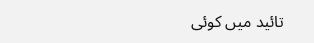تائید میں کوئی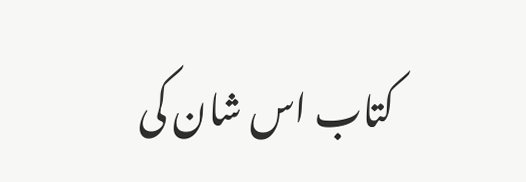کتاب اس شان کی